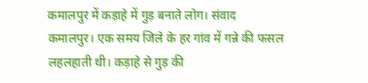कमालपुर में कड़ाहे में गुड़ बनाते लोग। संवाद
कमालपुर। एक समय जिले के हर गांव में गन्ने की फसल लहलहाती थी। कड़ाहे से गुड़ की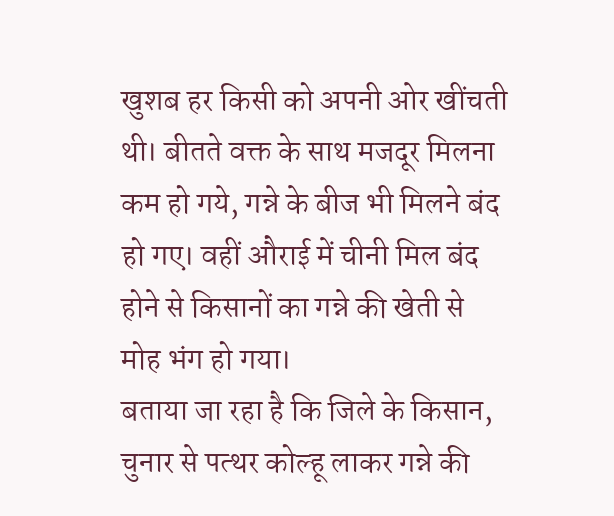खुशब हर किसी को अपनी ओर खींचती थी। बीतते वक्त के साथ मजदूर मिलना कम हो गये, गन्ने के बीज भी मिलने बंद हो गए। वहीं औराई में चीनी मिल बंद होने से किसानों का गन्ने की खेती से मोह भंग हो गया।
बताया जा रहा है कि जिले के किसान, चुनार से पत्थर कोल्हू लाकर गन्ने की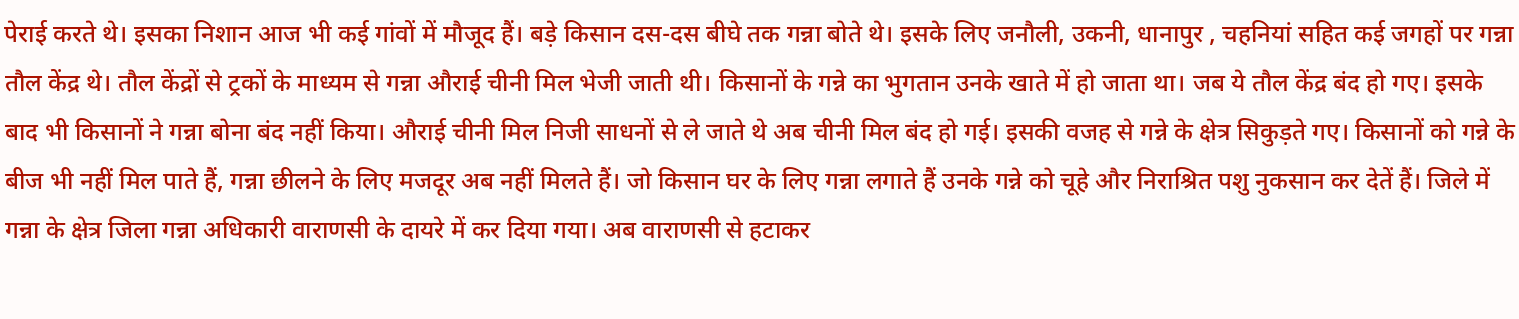पेराई करते थे। इसका निशान आज भी कई गांवों में मौजूद हैं। बड़े किसान दस-दस बीघे तक गन्ना बोते थे। इसके लिए जनौली, उकनी, धानापुर , चहनियां सहित कई जगहों पर गन्ना तौल केंद्र थे। तौल केंद्रों से ट्रकों के माध्यम से गन्ना औराई चीनी मिल भेजी जाती थी। किसानों के गन्ने का भुगतान उनके खाते में हो जाता था। जब ये तौल केंद्र बंद हो गए। इसके बाद भी किसानों ने गन्ना बोना बंद नहीं किया। औराई चीनी मिल निजी साधनों से ले जाते थे अब चीनी मिल बंद हो गई। इसकी वजह से गन्ने के क्षेत्र सिकुड़ते गए। किसानों को गन्ने के बीज भी नहीं मिल पाते हैं, गन्ना छीलने के लिए मजदूर अब नहीं मिलते हैं। जो किसान घर के लिए गन्ना लगाते हैं उनके गन्ने को चूहे और निराश्रित पशु नुकसान कर देतें हैं। जिले में गन्ना के क्षेत्र जिला गन्ना अधिकारी वाराणसी के दायरे में कर दिया गया। अब वाराणसी से हटाकर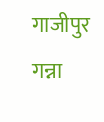गाजीपुर गन्ना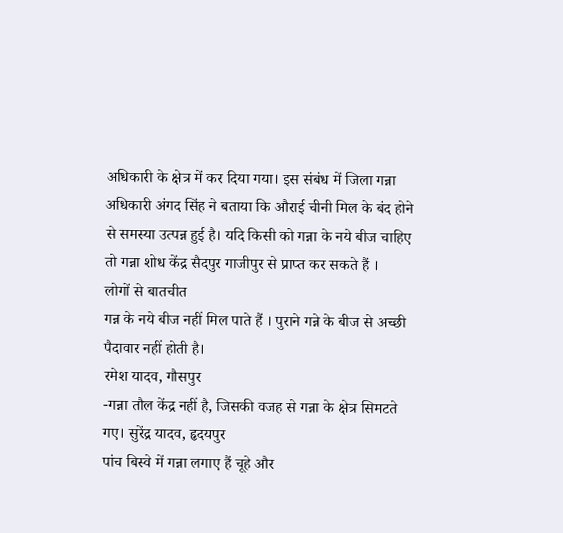अधिकारी के क्षेत्र में कर दिया गया। इस संबंध में जिला गन्ना अधिकारी अंगद सिंह ने बताया कि औराई चीनी मिल के बंद होने से समस्या उत्पन्न हुई है। यदि किसी को गन्ना के नये बीज चाहिए तो गन्ना शोध केंद्र सैदपुर गाजीपुर से प्राप्त कर सकते हैं ।
लोगों से बातचीत
गन्न के नये बीज नहीं मिल पाते हैं । पुराने गन्ने के बीज से अच्छी पैदावार नहीं होती है।
रमेश यादव, गौसपुर
-गन्ना तौल केंद्र नहीं है, जिसकी वजह से गन्ना के क्षेत्र सिमटते गए। सुरेंद्र यादव, हृदयपुर
पांच बिस्वे में गन्ना लगाए हैं चूहे और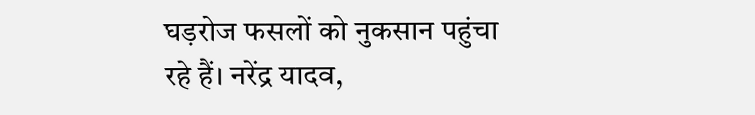घड़रोज फसलों को नुकसान पहुंचा रहे हैं। नरेंद्र यादव,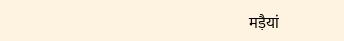मड़ैयां